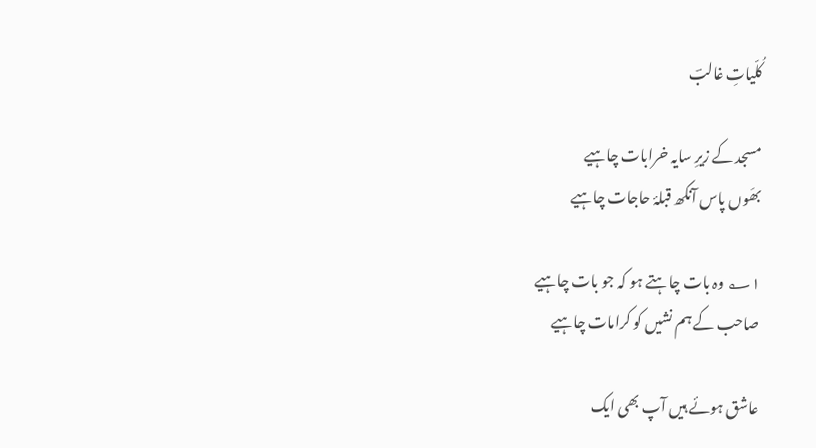کُلّیاتِ غالبؔ

مسجد کے زیرِ سایہ خرابات چاہیے
بھَوں پاس آنکھ قبلۂ حاجات چاہیے

؂۱ وہ بات چاہتے ہو کہ جو بات چاہیے
صاحب کے ہم نشیں کو کرامات چاہیے

عاشق ہوئے ہیں آپ بھی ایک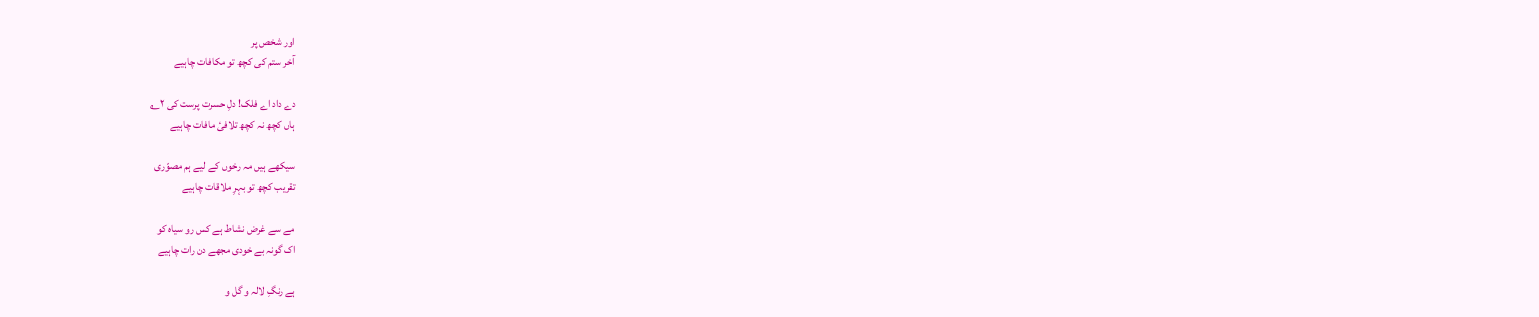اور شخص پر
آخر ستم کی کچھ تو مکافات چاہیے

دے داد اے فلک! دلِ حسرت پرست کی ؂۲
ہاں کچھ نہ کچھ تلافیٔ مافات چاہیے

سیکھے ہیں مہ رخوں کے لیے ہم مصوّری
تقریب کچھ تو بہرِ ملاقات چاہیے

مے سے غرض نشاط ہے کس رو سیاہ کو
اک گونہ بے خودی مجھے دن رات چاہیے

ہے رنگِ لالہ و گل و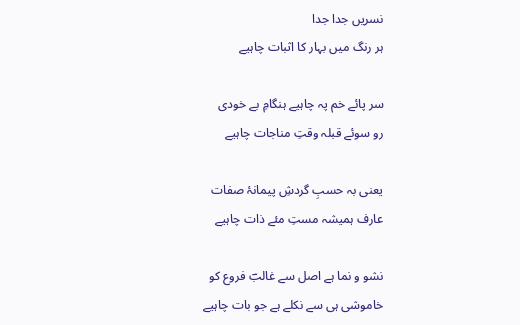نسریں جدا جدا
ہر رنگ میں بہار کا اثبات چاہیے

سر پائے خم پہ چاہیے ہنگامِ بے خودی
رو سوئے قبلہ وقتِ مناجات چاہیے

یعنی بہ حسبِ گردشِ پیمانۂ صفات
عارف ہمیشہ مستِ مئے ذات چاہیے

نشو و نما ہے اصل سے غالبؔ فروع کو
خاموشی ہی سے نکلے ہے جو بات چاہیے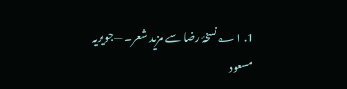1. ؂۱نسخۂ رضا سے مزید شعر۔ —جویریہ مسعود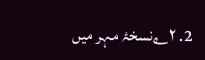2. ؂۲نسخۂ مہر میں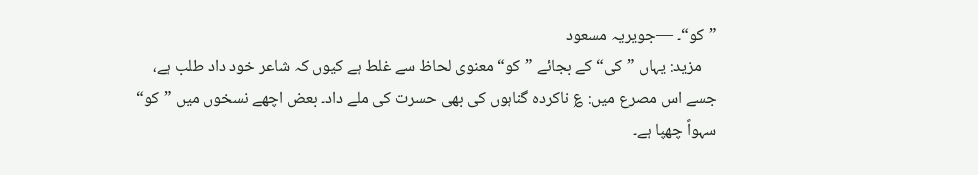”کو“۔ —جویریہ مسعود
    مزید: یہاں ”کی“ کے بجائے ”کو“ معنوی لحاظ سے غلط ہے کیوں کہ شاعر خود داد طلب ہے، جسے اس مصرع میں: ؏ ناکردہ گناہوں کی بھی حسرت کی ملے داد۔ بعض اچھے نسخوں میں ”کو“ سہواً چھپا ہے۔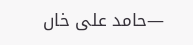—حامد علی خاں